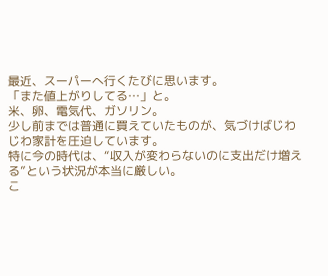最近、スーパーへ行くたびに思います。
「また値上がりしてる…」と。
米、卵、電気代、ガソリン。
少し前までは普通に買えていたものが、気づけばじわじわ家計を圧迫しています。
特に今の時代は、“収入が変わらないのに支出だけ増える”という状況が本当に厳しい。
こ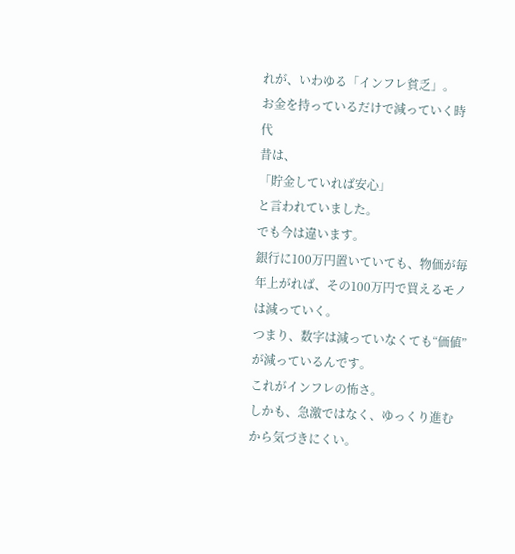れが、いわゆる「インフレ貧乏」。
お金を持っているだけで減っていく時代
昔は、
「貯金していれば安心」
と言われていました。
でも今は違います。
銀行に100万円置いていても、物価が毎年上がれば、その100万円で買えるモノは減っていく。
つまり、数字は減っていなくても“価値”が減っているんです。
これがインフレの怖さ。
しかも、急激ではなく、ゆっくり進むから気づきにくい。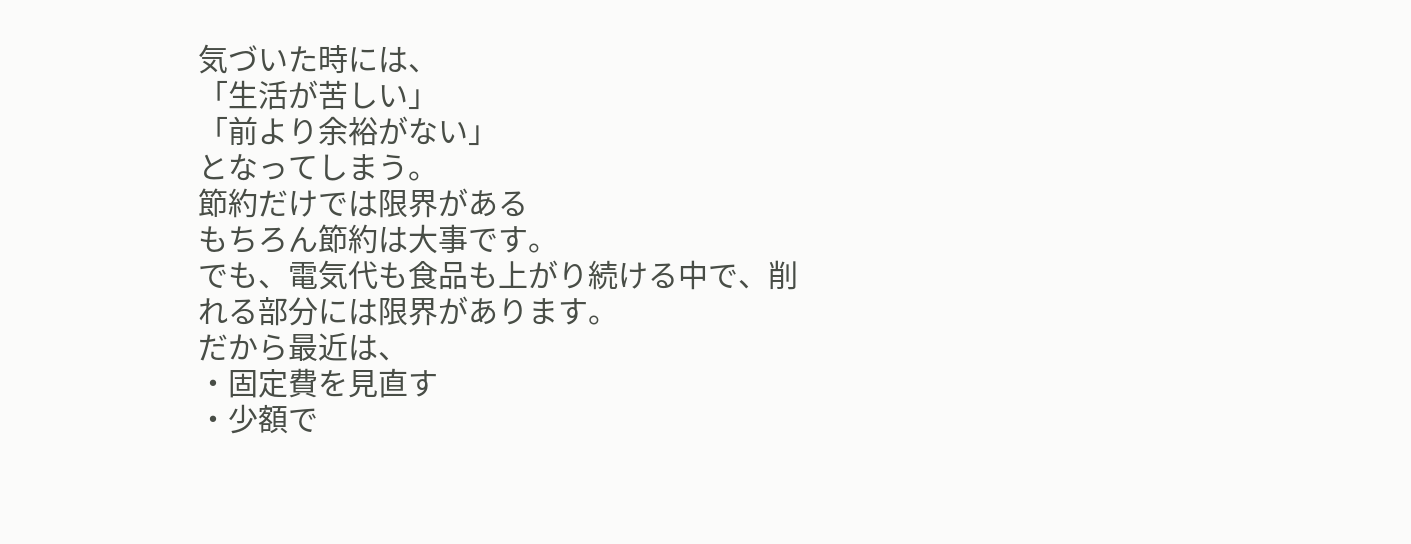気づいた時には、
「生活が苦しい」
「前より余裕がない」
となってしまう。
節約だけでは限界がある
もちろん節約は大事です。
でも、電気代も食品も上がり続ける中で、削れる部分には限界があります。
だから最近は、
・固定費を見直す
・少額で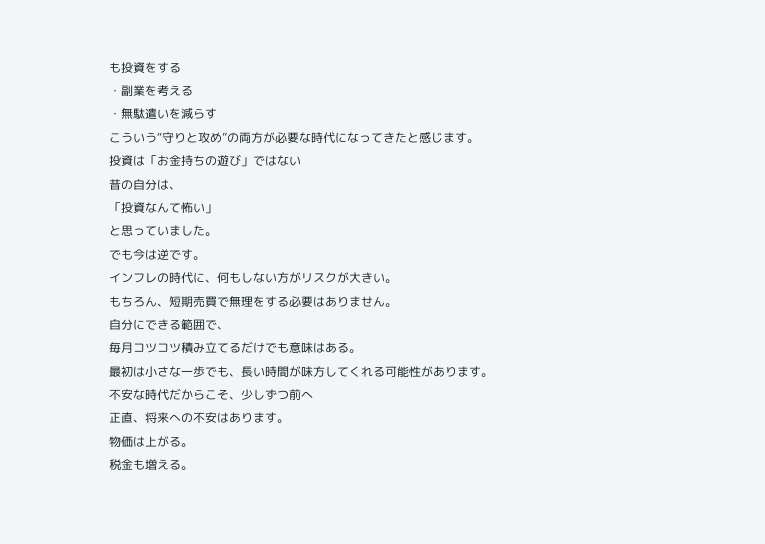も投資をする
・副業を考える
・無駄遣いを減らす
こういう“守りと攻め”の両方が必要な時代になってきたと感じます。
投資は「お金持ちの遊び」ではない
昔の自分は、
「投資なんて怖い」
と思っていました。
でも今は逆です。
インフレの時代に、何もしない方がリスクが大きい。
もちろん、短期売買で無理をする必要はありません。
自分にできる範囲で、
毎月コツコツ積み立てるだけでも意味はある。
最初は小さな一歩でも、長い時間が味方してくれる可能性があります。
不安な時代だからこそ、少しずつ前へ
正直、将来への不安はあります。
物価は上がる。
税金も増える。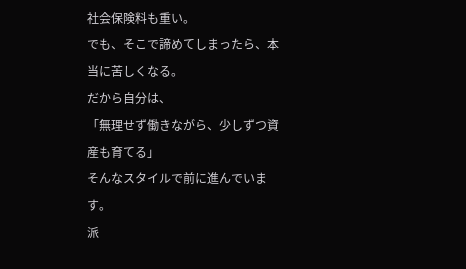社会保険料も重い。
でも、そこで諦めてしまったら、本当に苦しくなる。
だから自分は、
「無理せず働きながら、少しずつ資産も育てる」
そんなスタイルで前に進んでいます。
派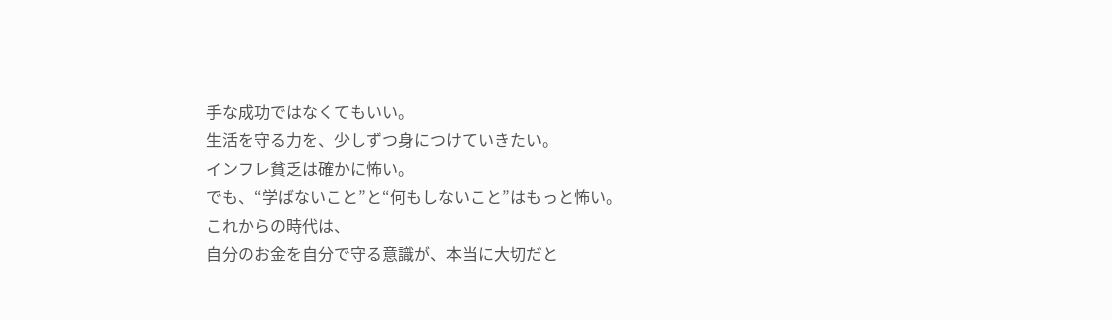手な成功ではなくてもいい。
生活を守る力を、少しずつ身につけていきたい。
インフレ貧乏は確かに怖い。
でも、“学ばないこと”と“何もしないこと”はもっと怖い。
これからの時代は、
自分のお金を自分で守る意識が、本当に大切だと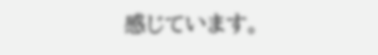感じています。